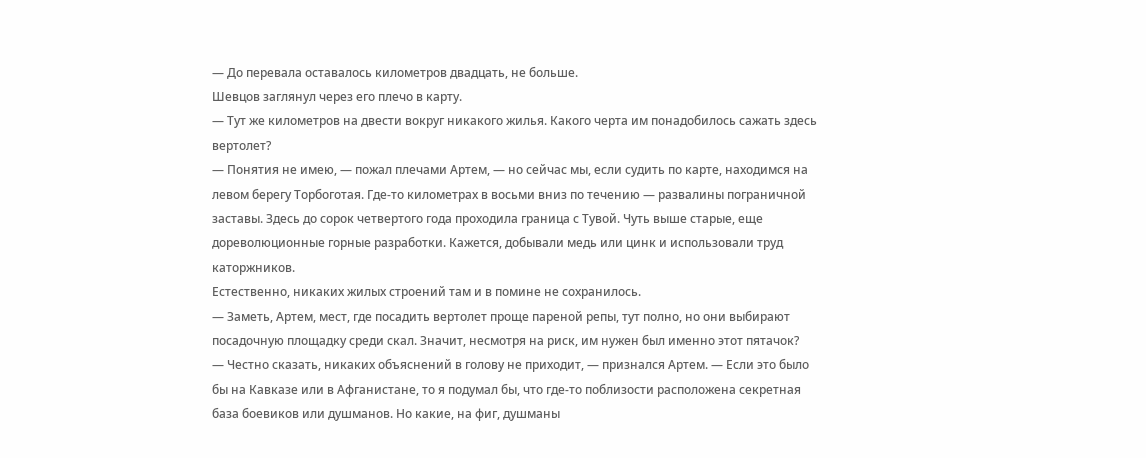— До перевала оставалось километров двадцать, не больше.
Шевцов заглянул через его плечо в карту.
— Тут же километров на двести вокруг никакого жилья. Какого черта им понадобилось сажать здесь вертолет?
— Понятия не имею, — пожал плечами Артем, — но сейчас мы, если судить по карте, находимся на левом берегу Торбоготая. Где-то километрах в восьми вниз по течению — развалины пограничной заставы. Здесь до сорок четвертого года проходила граница с Тувой. Чуть выше старые, еще дореволюционные горные разработки. Кажется, добывали медь или цинк и использовали труд каторжников.
Естественно, никаких жилых строений там и в помине не сохранилось.
— Заметь, Артем, мест, где посадить вертолет проще пареной репы, тут полно, но они выбирают посадочную площадку среди скал. Значит, несмотря на риск, им нужен был именно этот пятачок?
— Честно сказать, никаких объяснений в голову не приходит, — признался Артем. — Если это было бы на Кавказе или в Афганистане, то я подумал бы, что где-то поблизости расположена секретная база боевиков или душманов. Но какие, на фиг, душманы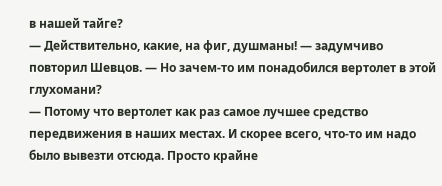в нашей тайге?
— Действительно, какие, на фиг, душманы! — задумчиво повторил Шевцов. — Но зачем-то им понадобился вертолет в этой глухомани?
— Потому что вертолет как раз самое лучшее средство передвижения в наших местах. И скорее всего, что-то им надо было вывезти отсюда. Просто крайне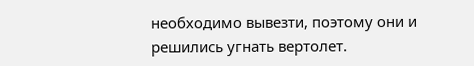необходимо вывезти, поэтому они и решились угнать вертолет.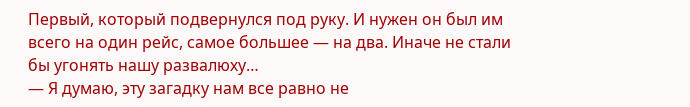Первый, который подвернулся под руку. И нужен он был им всего на один рейс, самое большее — на два. Иначе не стали бы угонять нашу развалюху…
— Я думаю, эту загадку нам все равно не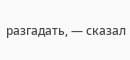разгадать, — сказал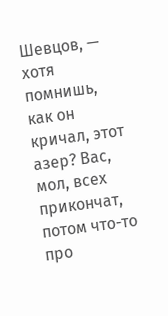Шевцов, — хотя помнишь, как он кричал, этот азер? Вас, мол, всех прикончат, потом что-то про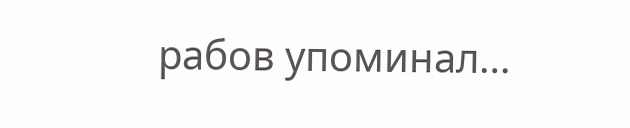рабов упоминал…